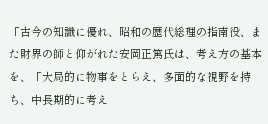「古今の知識に優れ、昭和の歴代総理の指南役、また財界の師と仰がれた安岡正篤氏は、考え方の基本を、「大局的に物事をとらえ、多面的な視野を持ち、中長期的に考え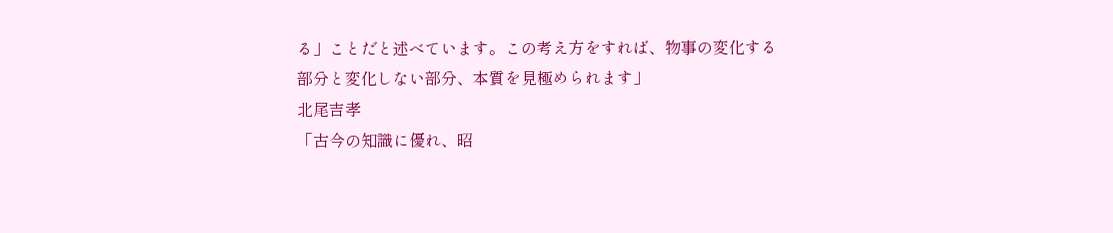る」ことだと述べています。この考え方をすれば、物事の変化する部分と変化しない部分、本質を見極められます」
北尾吉孝
「古今の知識に優れ、昭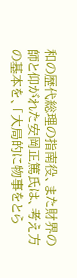和の歴代総理の指南役、また財界の師と仰がれた安岡正篤氏は、考え方の基本を、「大局的に物事をとら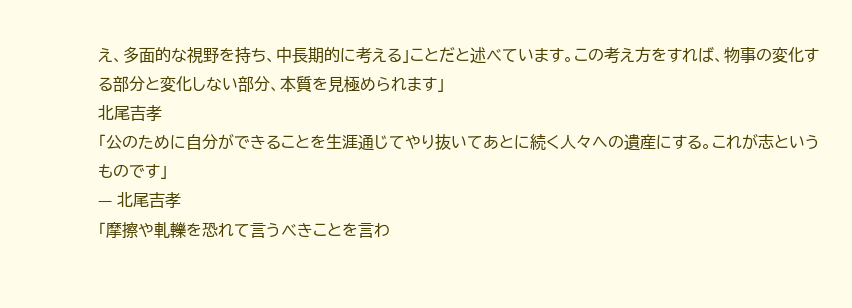え、多面的な視野を持ち、中長期的に考える」ことだと述べています。この考え方をすれば、物事の変化する部分と変化しない部分、本質を見極められます」
北尾吉孝
「公のために自分ができることを生涯通じてやり抜いてあとに続く人々への遺産にする。これが志というものです」
— 北尾吉孝
「摩擦や軋轢を恐れて言うべきことを言わ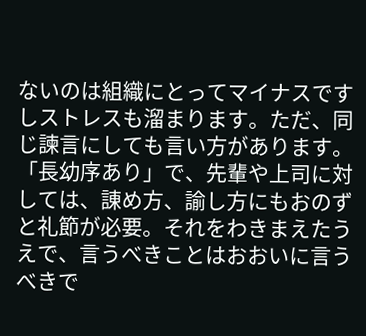ないのは組織にとってマイナスですしストレスも溜まります。ただ、同じ諫言にしても言い方があります。「長幼序あり」で、先輩や上司に対しては、諌め方、諭し方にもおのずと礼節が必要。それをわきまえたうえで、言うべきことはおおいに言うべきで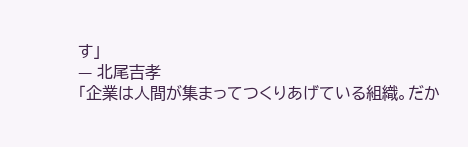す」
— 北尾吉孝
「企業は人間が集まってつくりあげている組織。だか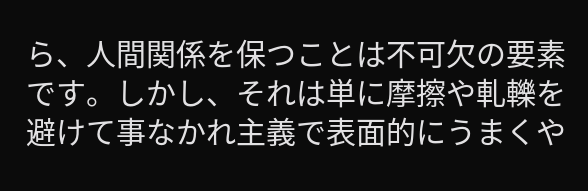ら、人間関係を保つことは不可欠の要素です。しかし、それは単に摩擦や軋轢を避けて事なかれ主義で表面的にうまくや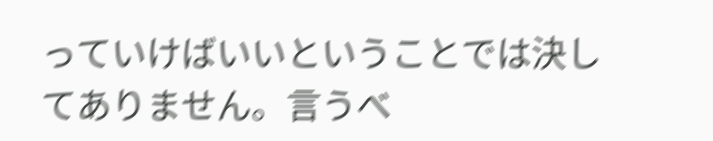っていけばいいということでは決してありません。言うべ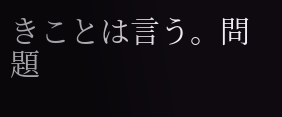きことは言う。問題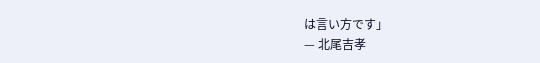は言い方です」
— 北尾吉孝